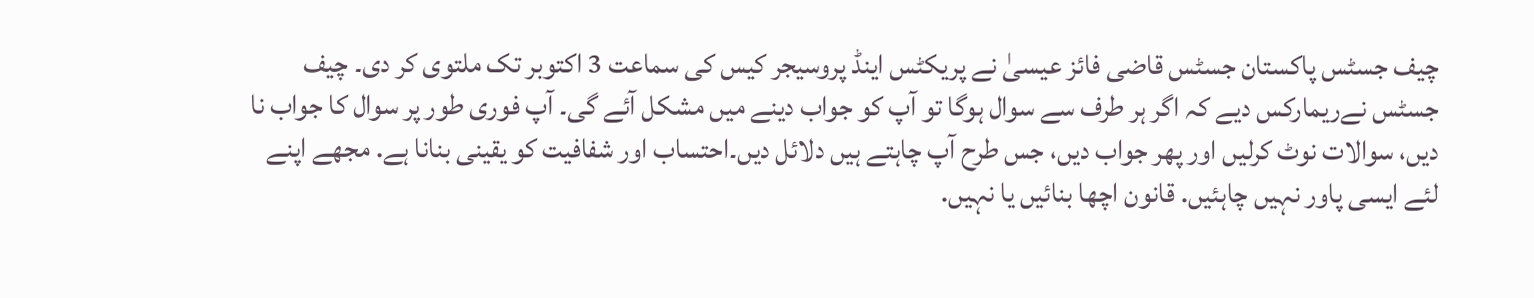چیف جسٹس پاکستان جسٹس قاضی فائز عیسیٰ نے پریکٹس اینڈ پروسیجر کیس کی سماعت 3 اکتوبر تک ملتوی کر دی۔ چیف جسٹس نےریمارکس دیے کہ اگر ہر طرف سے سوال ہوگا تو آپ کو جواب دینے میں مشکل آئے گی۔ آپ فوری طور پر سوال کا جواب نا دیں، سوالات نوٹ کرلیں اور پھر جواب دیں، جس طرح آپ چاہتے ہیں دلائل دیں۔احتساب اور شفافیت کو یقینی بنانا ہے. مجھے اپنے لئے ایسی پاور نہیں چاہئیں. قانون اچھا بنائیں یا نہیں.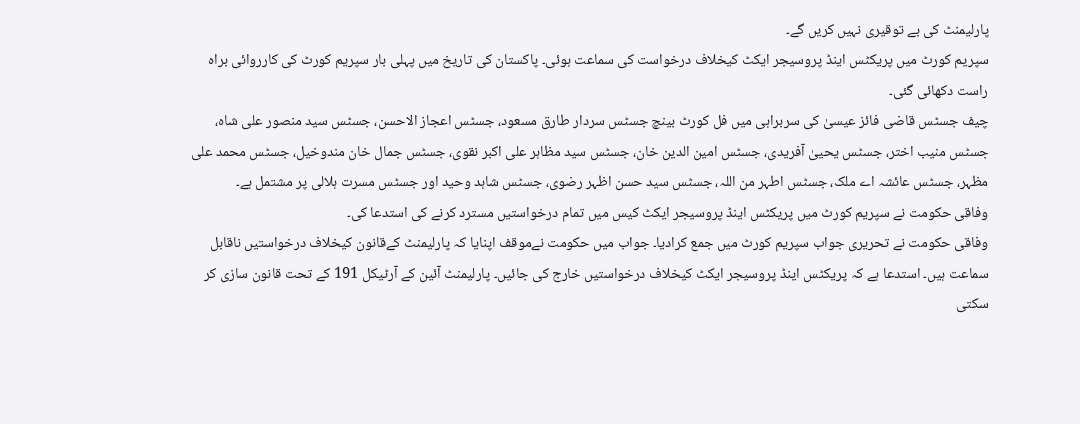پارلیمنٹ کی بے توقیری نہیں کریں گے۔
سپریم کورٹ میں پریکٹس اینڈ پروسیجر ایکٹ کیخلاف درخواست کی سماعت ہوئی۔ پاکستان کی تاریخ میں پہلی بار سپریم کورٹ کی کارروائی براہ راست دکھائی گئی۔
چیف جسٹس قاضی فائز عیسیٰ کی سربراہی میں فل کورٹ بینچ جسٹس سردار طارق مسعود، جسٹس اعجاز الاحسن، جسٹس سید منصور علی شاہ، جسٹس منیب اختر، جسٹس یحییٰ آفریدی، جسٹس امین الدین خان، جسٹس سید مظاہر علی اکبر نقوی، جسٹس جمال خان مندوخیل، جسٹس محمد علی مظہر، جسٹس عائشہ اے ملک، جسٹس اطہر من اللہ، جسٹس سید حسن اظہر رضوی، جسٹس شاہد وحید اور جسٹس مسرت ہلالی پر مشتمل ہے۔
وفاقی حکومت نے سپریم کورٹ میں پریکٹس اینڈ پروسیجر ایکٹ کیس میں تمام درخواستیں مسترد کرنے کی استدعا کی۔
وفاقی حکومت نے تحریری جواب سپریم کورٹ میں جمع کرادیا۔ جواب میں حکومت نےموقف اپنایا کہ پارلیمنٹ کےقانون کیخلاف درخواستیں ناقابل سماعت ہیں۔ استدعا ہے کہ پریکٹس اینڈ پروسیجر ایکٹ کیخلاف درخواستیں خارج کی جائیں۔ پارلیمنٹ آئین کے آرٹیکل 191 کے تحت قانون سازی کر سکتی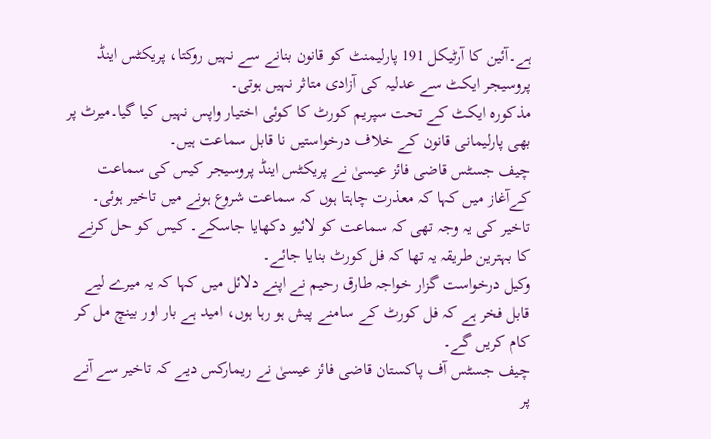ہے۔آئین کا آرٹیکل 191 پارلیمنٹ کو قانون بنانے سے نہیں روکتا، پریکٹس اینڈ پروسیجر ایکٹ سے عدلیہ کی آزادی متاثر نہیں ہوتی۔
مذکورہ ایکٹ کے تحت سپریم کورٹ کا کوئی اختیار واپس نہیں کیا گیا۔میرٹ پر بھی پارلیمانی قانون کے خلاف درخواستیں نا قابل سماعت ہیں۔
چیف جسٹس قاضی فائز عیسیٰ نے پریکٹس اینڈ پروسیجر کیس کی سماعت کےآغاز میں کہا کہ معذرت چاہتا ہوں کہ سماعت شروع ہونے میں تاخیر ہوئی۔ تاخیر کی یہ وجہ تھی کہ سماعت کو لائیو دکھایا جاسکے۔ کیس کو حل کرنے کا بہترین طریقہ یہ تھا کہ فل کورٹ بنایا جائے۔
وکیل درخواست گزار خواجہ طارق رحیم نے اپنے دلائل میں کہا کہ یہ میرے لیے قابل فخر ہے کہ فل کورٹ کے سامنے پیش ہو رہا ہوں، امید ہے بار اور بینچ مل کر کام کریں گے۔
چیف جسٹس آف پاکستان قاضی فائز عیسیٰ نے ریمارکس دیے کہ تاخیر سے آنے پر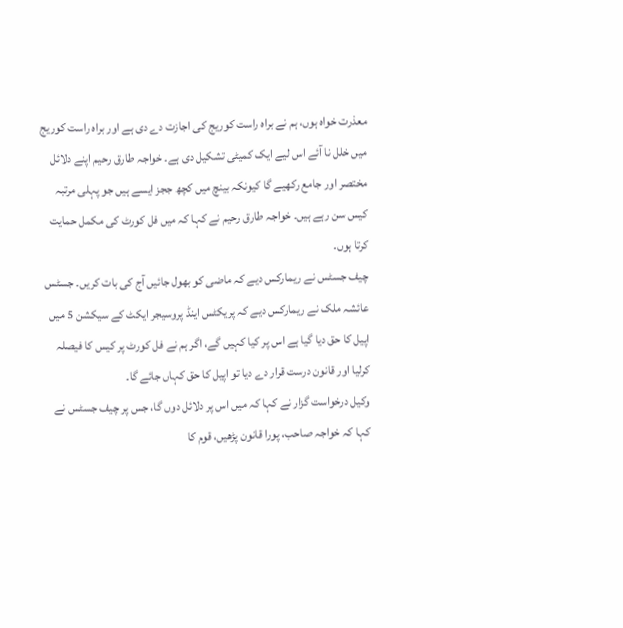معذرت خواہ ہوں، ہم نے براہ راست کوریج کی اجازت دے دی ہے اور براہ راست کوریج میں خلل نا آئے اس لیے ایک کمیٹی تشکیل دی ہے۔ خواجہ طارق رحیم اپنے دلائل مختصر اور جامع رکھیے گا کیونکہ بینچ میں کچھ ججز ایسے ہیں جو پہلی مرتبہ کیس سن رہے ہیں۔ خواجہ طارق رحیم نے کہا کہ میں فل کورٹ کی مکمل حمایت کرتا ہوں۔
چیف جسٹس نے ریمارکس دیے کہ ماضی کو بھول جائیں آج کی بات کریں۔ جسٹس عائشہ ملک نے ریمارکس دیے کہ پریکٹس اینڈ پروسیجر ایکٹ کے سیکشن 5 میں اپیل کا حق دیا گیا ہے اس پر کیا کہیں گے، اگر ہم نے فل کورٹ پر کیس کا فیصلہ کرلیا اور قانون درست قرار دے دیا تو اپیل کا حق کہاں جائے گا۔
وکیل درخواست گزار نے کہا کہ میں اس پر دلائل دوں گا، جس پر چیف جسٹس نے کہا کہ خواجہ صاحب، پورا قانون پڑھیں، قوم کا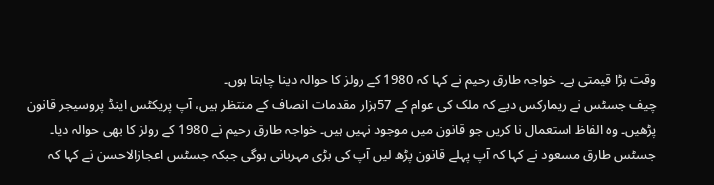وقت بڑا قیمتی ہے۔ خواجہ طارق رحیم نے کہا کہ 1980 کے رولز کا حوالہ دینا چاہتا ہوں۔
چیف جسٹس نے ریمارکس دیے کہ ملک کی عوام کے 57ہزار مقدمات انصاف کے منتظر ہیں، آپ پریکٹس اینڈ پروسیجر قانون پڑھیں۔ وہ الفاظ استعمال نا کریں جو قانون میں موجود نہیں ہیں۔ خواجہ طارق رحیم نے 1980 کے رولز کا بھی حوالہ دیا۔
جسٹس طارق مسعود نے کہا کہ آپ پہلے قانون پڑھ لیں آپ کی بڑی مہربانی ہوگی جبکہ جسٹس اعجازالاحسن نے کہا کہ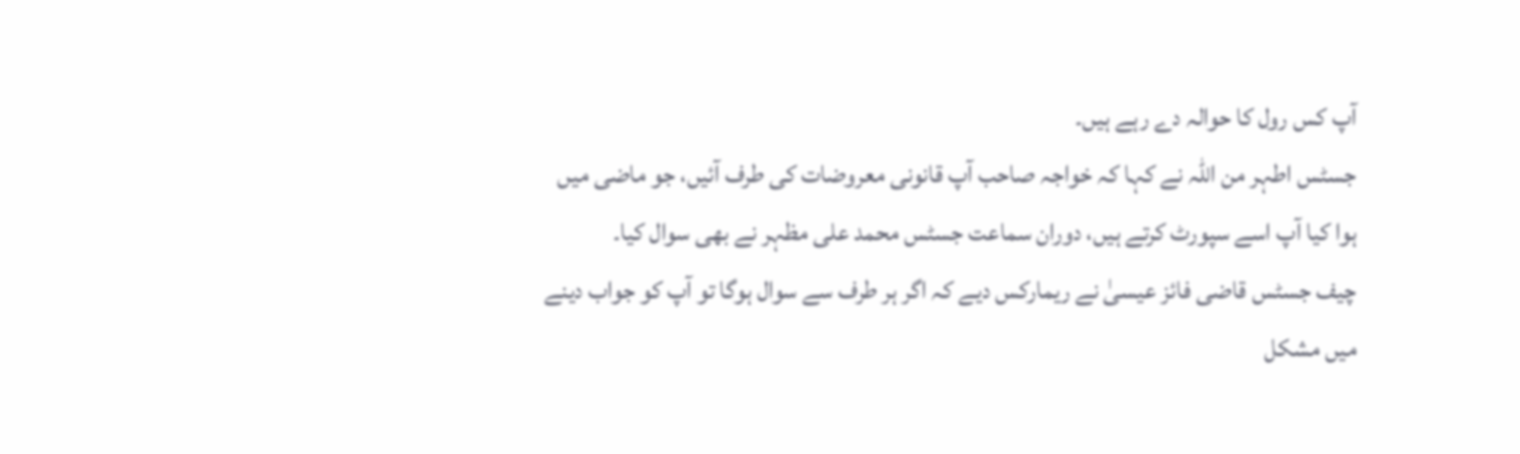آپ کس رول کا حوالہ دے رہے ہیں۔
جسٹس اطہر من اللہ نے کہا کہ خواجہ صاحب آپ قانونی معروضات کی طرف آئیں، جو ماضی میں ہوا کیا آپ اسے سپورٹ کرتے ہیں، دوران سماعت جسٹس محمد علی مظہر نے بھی سوال کیا۔
چیف جسٹس قاضی فائز عیسیٰ نے ریمارکس دیے کہ اگر ہر طرف سے سوال ہوگا تو آپ کو جواب دینے میں مشکل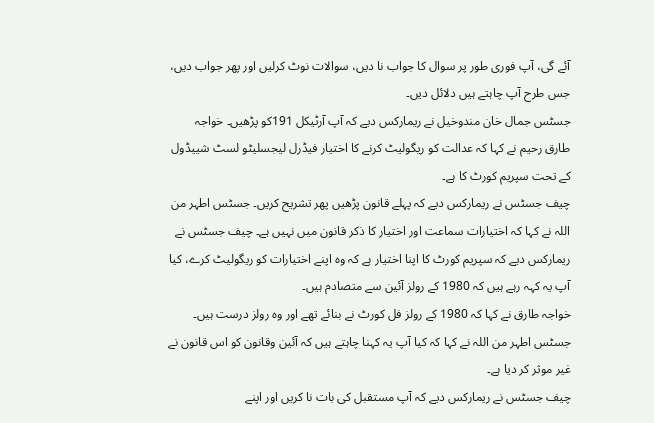آئے گی، آپ فوری طور پر سوال کا جواب نا دیں، سوالات نوٹ کرلیں اور پھر جواب دیں، جس طرح آپ چاہتے ہیں دلائل دیں۔
جسٹس جمال خان مندوخیل نے ریمارکس دیے کہ آپ آرٹیکل 191کو پڑھیں۔ خواجہ طارق رحیم نے کہا کہ عدالت کو ریگولیٹ کرنے کا اختیار فیڈرل لیجسلیٹو لسٹ شییڈول کے تحت سپریم کورٹ کا ہے۔
چیف جسٹس نے ریمارکس دیے کہ پہلے قانون پڑھیں پھر تشریح کریں۔ جسٹس اطہر من اللہ نے کہا کہ اختیارات سماعت اور اختیار کا ذکر قانون میں نہیں ہے۔ چیف جسٹس نے ریمارکس دیے کہ سپریم کورٹ کا اپنا اختیار ہے کہ وہ اپنے اختیارات کو ریگولیٹ کرے، کیا آپ یہ کہہ رہے ہیں کہ 1980 کے رولز آئین سے متصادم ہیں۔
خواجہ طارق نے کہا کہ 1980 کے رولز فل کورٹ نے بنائے تھے اور وہ رولز درست ہیں۔ جسٹس اطہر من اللہ نے کہا کہ کیا آپ یہ کہنا چاہتے ہیں کہ آئین وقانون کو اس قانون نے غیر موثر کر دیا ہے۔
چیف جسٹس نے ریمارکس دیے کہ آپ مستقبل کی بات نا کریں اور اپنے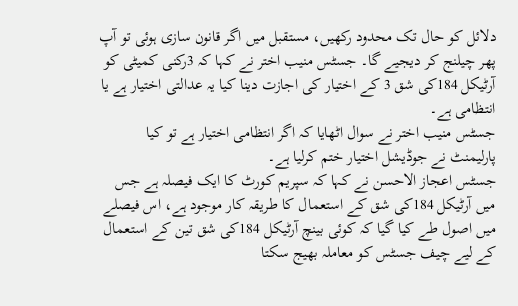دلائل کو حال تک محدود رکھیں، مستقبل میں اگر قانون سازی ہوئی تو آپ پھر چیلنج کر دیجیے گا۔ جسٹس منیب اختر نے کہا کہ 3رکنی کمیٹی کو آرٹیکل 184کی شق 3 کے اختیار کی اجازت دینا کیا یہ عدالتی اختیار ہے یا انتظامی ہے۔
جسٹس منیب اختر نے سوال اٹھایا کہ اگر انتظامی اختیار ہے تو کیا پارلیمنٹ نے جوڈیشل اختیار ختم کرلیا ہے۔
جسٹس اعجاز الاحسن نے کہا کہ سپریم کورٹ کا ایک فیصلہ ہے جس میں آرٹیکل 184کی شق کے استعمال کا طریقہ کار موجود ہے، اس فیصلے میں اصول طے کیا گیا کہ کوئی بینچ آرٹیکل 184کی شق تین کے استعمال کے لیے چیف جسٹس کو معاملہ بھیج سکتا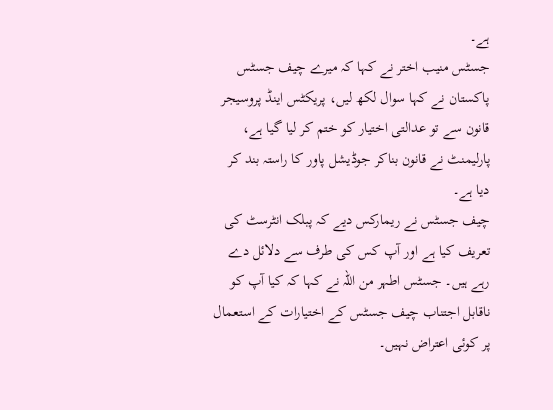ہے۔
جسٹس منیب اختر نے کہا کہ میرے چیف جسٹس پاکستان نے کہا سوال لکھ لیں، پریکٹس اینڈ پروسیجر قانون سے تو عدالتی اختیار کو ختم کر لیا گیا ہے، پارلیمنٹ نے قانون بناکر جوڈیشل پاور کا راستہ بند کر دیا ہے۔
چیف جسٹس نے ریمارکس دیے کہ پبلک انٹرسٹ کی تعریف کیا ہے اور آپ کس کی طرف سے دلائل دے رہے ہیں۔ جسٹس اطہر من اللہ نے کہا کہ کیا آپ کو ناقابل اجتناب چیف جسٹس کے اختیارات کے استعمال پر کوئی اعتراض نہیں۔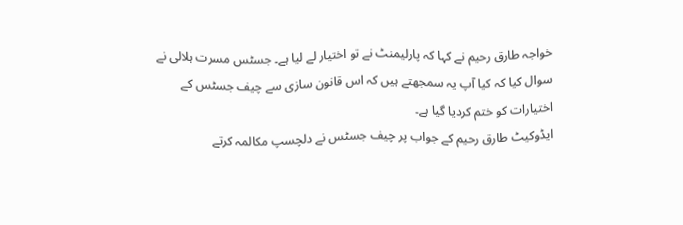خواجہ طارق رحیم نے کہا کہ پارلیمنٹ نے تو اختیار لے لیا ہے۔ جسٹس مسرت ہلالی نے سوال کیا کہ کیا آپ یہ سمجھتے ہیں کہ اس قانون سازی سے چیف جسٹس کے اختیارات کو ختم کردیا گیا ہے۔
ایڈوکیٹ طارق رحیم کے جواب پر چیف جسٹس نے دلچسپ مکالمہ کرتے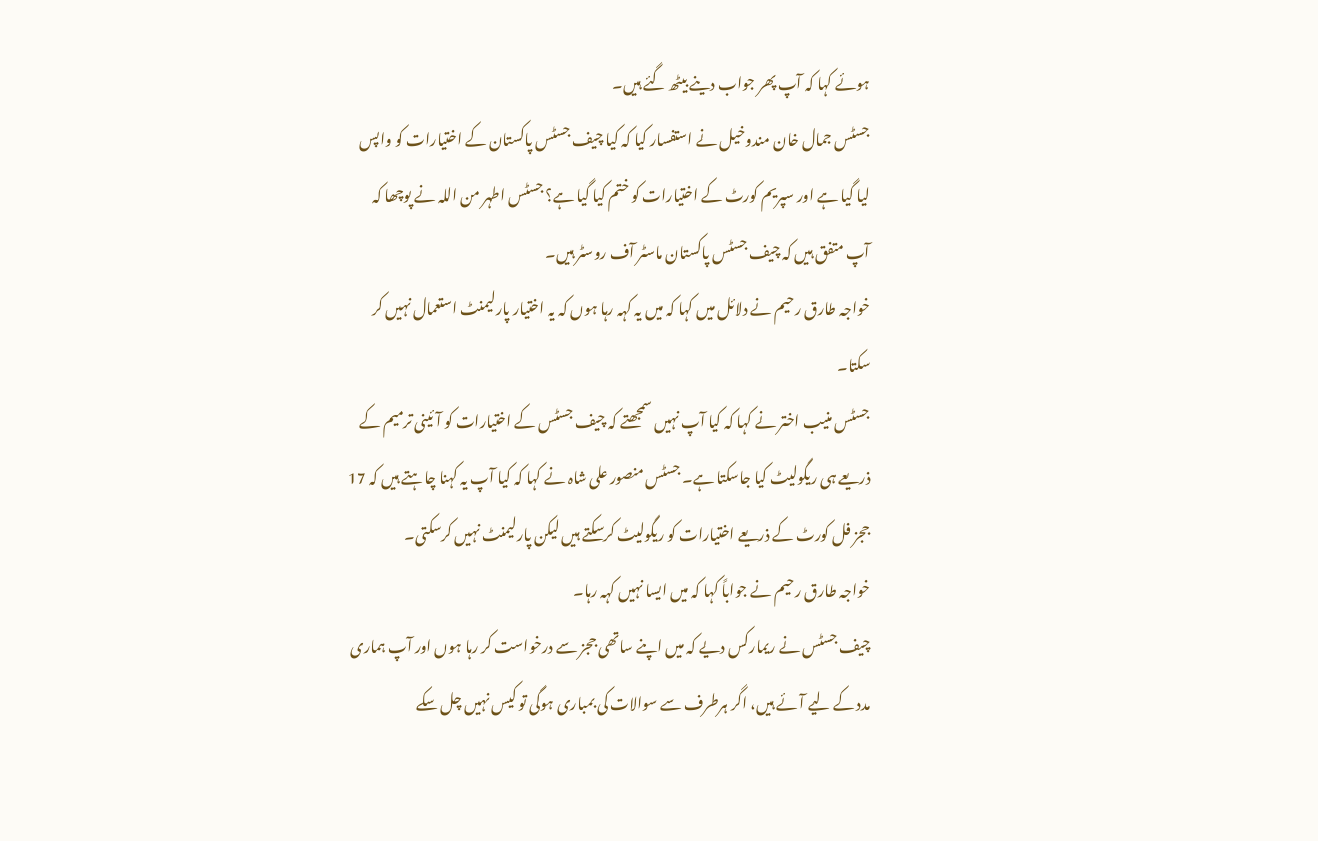ہوئے کہا کہ آپ پھر جواب دینے بیٹھ گئے ہیں۔
جسٹس جمال خان مندوخیل نے استفسار کیا کہ کیا چیف جسٹس پاکستان کے اختیارات کو واپس لیا گیا ہے اور سپریم کورٹ کے اختیارات کو ختم کیا گیا ہے؟ جسٹس اطہر من اللہ نے پوچھا کہ آپ متفق ہیں کہ چیف جسٹس پاکستان ماسٹر آف روسٹر ہیں۔
خواجہ طارق رحیم نے دلائل میں کہا کہ میں یہ کہہ رہا ہوں کہ یہ اختیار پارلیمنٹ استعمال نہیں کر سکتا۔
جسٹس منیب اختر نے کہا کہ کیا آپ نہیں سمجھتے کہ چیف جسٹس کے اختیارات کو آئینی ترمیم کے ذریعے ہی ریگولیٹ کیا جاسکتا ہے۔ جسٹس منصور علی شاہ نے کہا کہ کیا آپ یہ کہنا چاہتے ہیں کہ 17 ججز فل کورٹ کے ذریعے اختیارات کو ریگولیٹ کرسکتے ہیں لیکن پارلیمنٹ نہیں کرسکتی۔
خواجہ طارق رحیم نے جواباً کہا کہ میں ایسا نہیں کہہ رہا۔
چیف جسٹس نے ریمارکس دیے کہ میں اپنے ساتھی ججز سے درخواست کر رہا ہوں اور آپ ہماری مدد کے لیے آئے ہیں، اگر ہرطرف سے سوالات کی بمباری ہوگی تو کیس نہیں چل سکے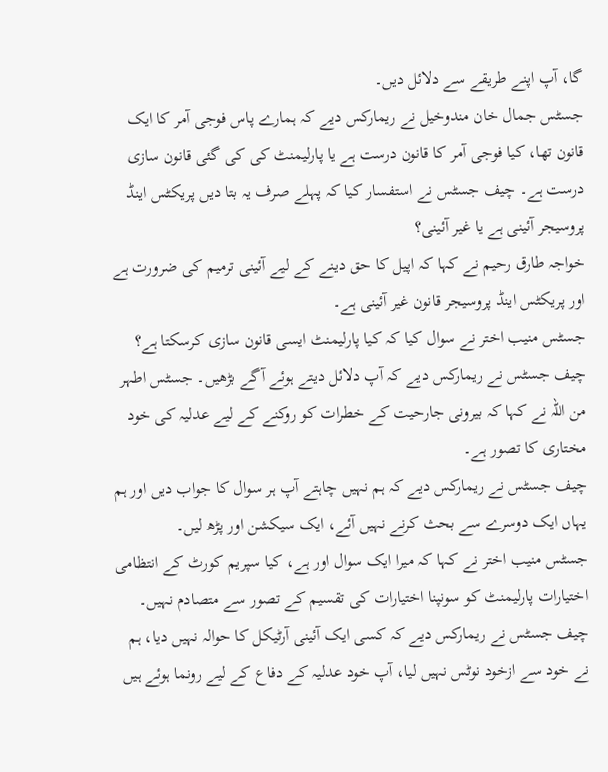گا، آپ اپنے طریقے سے دلائل دیں۔
جسٹس جمال خان مندوخیل نے ریمارکس دیے کہ ہمارے پاس فوجی آمر کا ایک قانون تھا، کیا فوجی آمر کا قانون درست ہے یا پارلیمنٹ کی کی گئی قانون سازی درست ہے۔ چیف جسٹس نے استفسار کیا کہ پہلے صرف یہ بتا دیں پریکٹس اینڈ پروسیجر آئینی ہے یا غیر آئینی؟
خواجہ طارق رحیم نے کہا کہ اپیل کا حق دینے کے لیے آئینی ترمیم کی ضرورت ہے اور پریکٹس اینڈ پروسیجر قانون غیر آئینی ہے۔
جسٹس منیب اختر نے سوال کیا کہ کیا پارلیمنٹ ایسی قانون سازی کرسکتا ہے؟ چیف جسٹس نے ریمارکس دیے کہ آپ دلائل دیتے ہوئے آگے بڑھیں۔ جسٹس اطہر من اللہ نے کہا کہ بیرونی جارحیت کے خطرات کو روکنے کے لیے عدلیہ کی خود مختاری کا تصور ہے۔
چیف جسٹس نے ریمارکس دیے کہ ہم نہیں چاہتے آپ ہر سوال کا جواب دیں اور ہم یہاں ایک دوسرے سے بحث کرنے نہیں آئے، ایک سیکشن اور پڑھ لیں۔
جسٹس منیب اختر نے کہا کہ میرا ایک سوال اور ہے، کیا سپریم کورٹ کے انتظامی اختیارات پارلیمنٹ کو سونپنا اختیارات کی تقسیم کے تصور سے متصادم نہیں۔
چیف جسٹس نے ریمارکس دیے کہ کسی ایک آئینی آرٹیکل کا حوالہ نہیں دیا، ہم نے خود سے ازخود نوٹس نہیں لیا، آپ خود عدلیہ کے دفاع کے لیے رونما ہوئے ہیں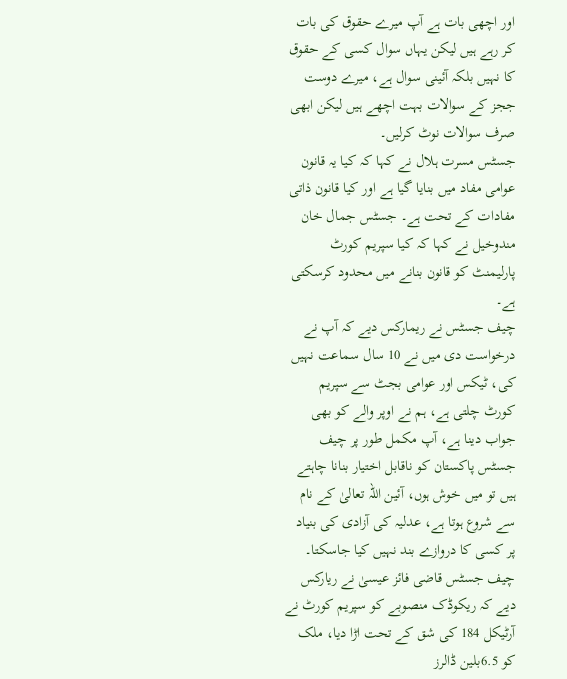اور اچھی بات ہے آپ میرے حقوق کی بات کر رہے ہیں لیکن یہاں سوال کسی کے حقوق کا نہیں بلکہ آئینی سوال ہے، میرے دوست ججز کے سوالات بہت اچھے ہیں لیکن ابھی صرف سوالات نوٹ کرلیں۔
جسٹس مسرت ہلال نے کہا کہ کیا یہ قانون عوامی مفاد میں بنایا گیا ہے اور کیا قانون ذاتی مفادات کے تحت ہے۔ جسٹس جمال خان مندوخیل نے کہا کہ کیا سپریم کورٹ پارلیمنٹ کو قانون بنانے میں محدود کرسکتی ہے۔
چیف جسٹس نے ریمارکس دیے کہ آپ نے درخواست دی میں نے 10 سال سماعت نہیں کی، ٹیکس اور عوامی بجٹ سے سپریم کورٹ چلتی ہے، ہم نے اوپر والے کو بھی جواب دینا ہے، آپ مکمل طور پر چیف جسٹس پاکستان کو ناقابل اختیار بنانا چاہتے ہیں تو میں خوش ہوں، آئین اللہ تعالیٰ کے نام سے شروع ہوتا ہے، عدلیہ کی آزادی کی بنیاد پر کسی کا دروازے بند نہیں کیا جاسکتا۔
چیف جسٹس قاضی فائز عیسیٰ نے ریارکس دیے کہ ریکوڈک منصوبے کو سپریم کورٹ نے آرٹیکل 184 کی شق کے تحت اڑا دیا، ملک کو 6.5بلین ڈالرز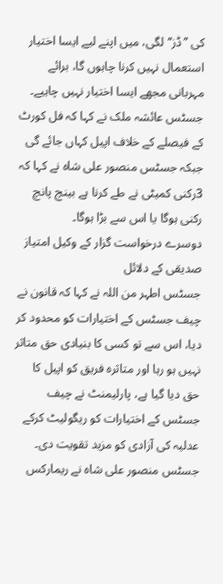کی ’’ڈز‘‘ لگی، میں اپنے لیے ایسا اختیار استعمال نہیں کرنا چاہوں گا، برائے مہربانی مجھے ایسا اختیار نہیں چاہیے۔
جسٹس عائشہ ملک نے کہا کہ فل کورٹ کے فیصلے کے خلاف اپیل کہاں جائے گی جبکہ جسٹس منصور علی شاہ نے کہا کہ 3رکنی کمیٹی نے طے کرنا ہے بینچ پانچ رکنی ہوگا یا اس سے بڑا ہوگا۔
دوسرے درخواست گزار کے وکیل امتیاز صدیقی کے دلائل
جسٹس اطہر من اللہ نے کہا کہ قانون نے چیف جسٹس کے اختیارات کو محدود کر دیا، اس سے تو کسی کا بنیادی حق متاثر نہیں ہو رہا اور متاثرہ فریق کو اپیل کا حق دیا گیا ہے، پارلیمنٹ نے چیف جسٹس کے اختیارات کو ریگولیٹ کرکے عدلیہ کی آزادی کو مزید تقویت دی۔
جسٹس منصور علی شاہ نے ریمارکس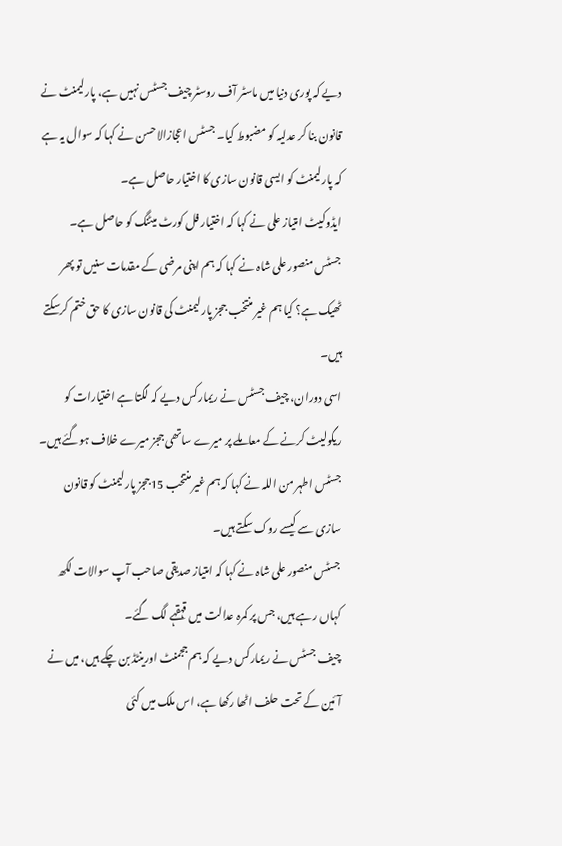دیے کہ پوری دنیا میں ماسٹر آف روسٹر چیف جسٹس نہیں ہے، پارلیمنٹ نے قانون بنا کر عدلیہ کو مضبوط کیا۔ جسٹس اعجازالاحسن نے کہا کہ سوال یہ ہے کہ پارلیمنٹ کو ایسی قانون سازی کا اختیار حاصل ہے۔
ایڈوکیٹ امتیاز علی نے کہا کہ اختیار فل کورٹ میٹنگ کو حاصل ہے۔
جسٹس منصور علی شاہ نے کہا کہ ہم اپنی مرضی کے مقدمات سنیں تو پھر ٹھیک ہے؟ کیا ہم غیر منتخب ججز پارلیمنٹ کی قانون سازی کا حق ختم کرسکتے ہیں۔
اسی دوران، چیف جسٹس نے ریمارکس دیے کہ لگتا ہے اختیارات کو ریگولیٹ کرنے کے معاملے پر میرے ساتھی ججز میرے خلاف ہوگئے ہیں۔ جسٹس اطہر من اللہ نے کہا کہ ہم غیر منتخب 15ججز پارلیمنٹ کو قانون سازی سے کیسے روک سکتے ہیں۔
جسٹس منصور علی شاہ نے کہا کہ امتیاز صدیقی صاحب آپ سوالات لکھ کہاں رہے ہیں، جس پر کمرہ عدالت میں قہقہے لگ گئے۔
چیف جسٹس نے ریمارکس دیے کہ ہم ججمنٹ اورینٹڈ بن چکے ہیں، میں نے آئین کے تحت حلف اٹھا رکھا ہے، اس ملک میں کئی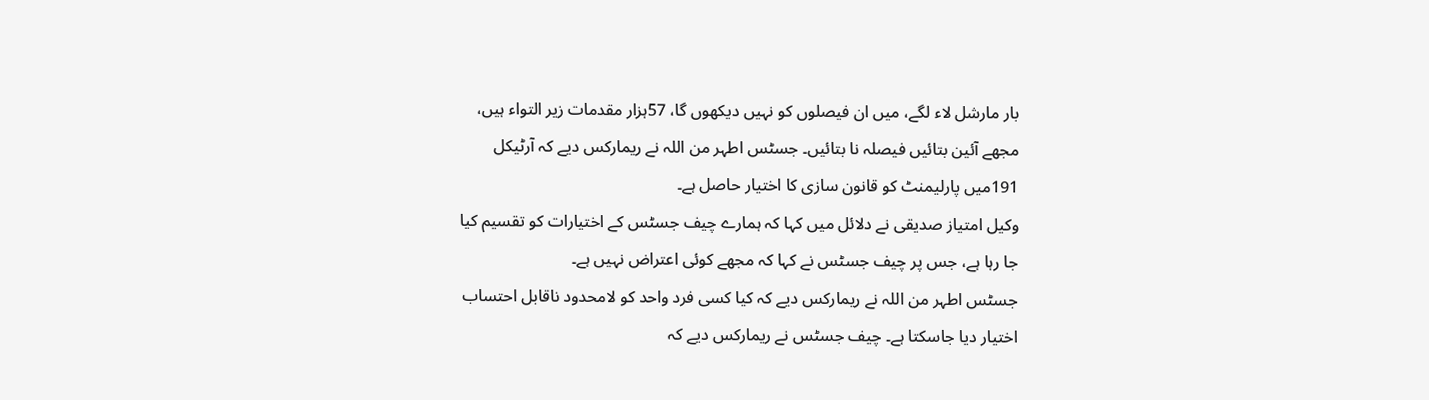بار مارشل لاء لگے، میں ان فیصلوں کو نہیں دیکھوں گا، 57ہزار مقدمات زیر التواء ہیں، مجھے آئین بتائیں فیصلہ نا بتائیں۔ جسٹس اطہر من اللہ نے ریمارکس دیے کہ آرٹیکل 191میں پارلیمنٹ کو قانون سازی کا اختیار حاصل ہے۔
وکیل امتیاز صدیقی نے دلائل میں کہا کہ ہمارے چیف جسٹس کے اختیارات کو تقسیم کیا جا رہا ہے، جس پر چیف جسٹس نے کہا کہ مجھے کوئی اعتراض نہیں ہے۔
جسٹس اطہر من اللہ نے ریمارکس دیے کہ کیا کسی فرد واحد کو لامحدود ناقابل احتساب اختیار دیا جاسکتا ہے۔ چیف جسٹس نے ریمارکس دیے کہ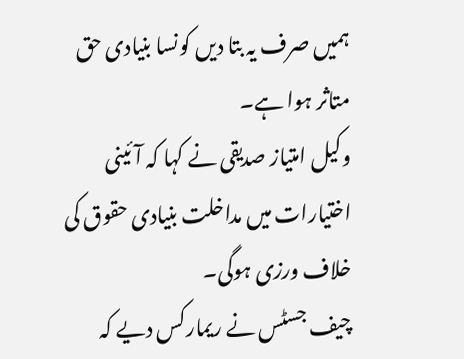ہمیں صرف یہ بتا دیں کونسا بنیادی حق متاثر ہوا ہے۔
وکیل امتیاز صدیقی نے کہا کہ آئینی اختیارات میں مداخلت بنیادی حقوق کی خلاف ورزی ہوگی۔
چیف جسٹس نے ریمارکس دیے کہ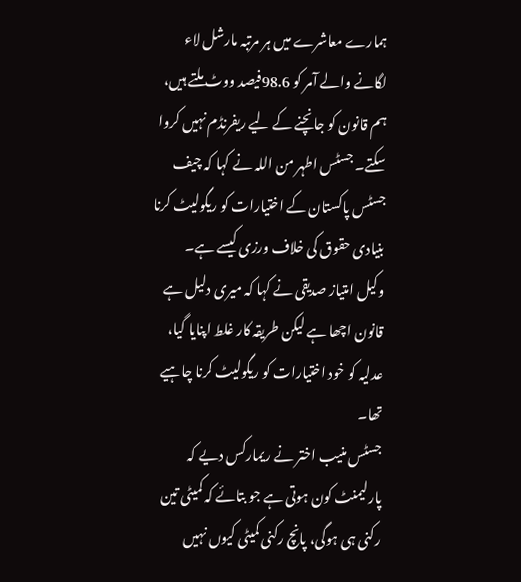ہمارے معاشرے میں ہر مرتبہ مارشل لاء لگانے والے آمر کو 98.6فیصد ووٹ ملتے ہیں، ہم قانون کو جانچنے کے لیے ریفرنڈم نہیں کروا سکتے۔ جسٹس اطہر من اللہ نے کہا کہ چیف جسٹس پاکستان کے اختیارات کو ریگولیٹ کرنا بنیادی حقوق کی خلاف ورزی کیسے ہے۔
وکیل امتیاز صدیقی نے کہا کہ میری دلیل ہے قانون اچھا ہے لیکن طریقہ کار غلط اپنایا گیا، عدلیہ کو خود اختیارات کو ریگولیٹ کرنا چاہیے تھا۔
جسٹس منیب اختر نے ریمارکس دیے کہ پارلیمنٹ کون ہوتی ہے جو بتائے کہ کمیٹی تین رکنی ہی ہوگی، پانچ رکنی کمیٹی کیوں نہیں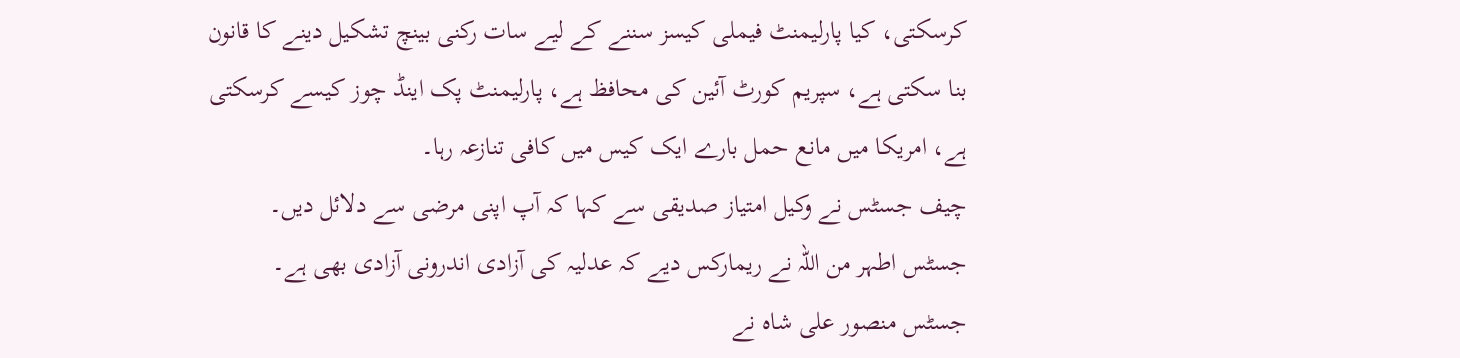کرسکتی، کیا پارلیمنٹ فیملی کیسز سننے کے لیے سات رکنی بینچ تشکیل دینے کا قانون بنا سکتی ہے، سپریم کورٹ آئین کی محافظ ہے، پارلیمنٹ پک اینڈ چوز کیسے کرسکتی ہے، امریکا میں مانع حمل بارے ایک کیس میں کافی تنازعہ رہا۔
چیف جسٹس نے وکیل امتیاز صدیقی سے کہا کہ آپ اپنی مرضی سے دلائل دیں۔
جسٹس اطہر من اللہ نے ریمارکس دیے کہ عدلیہ کی آزادی اندرونی آزادی بھی ہے۔ جسٹس منصور علی شاہ نے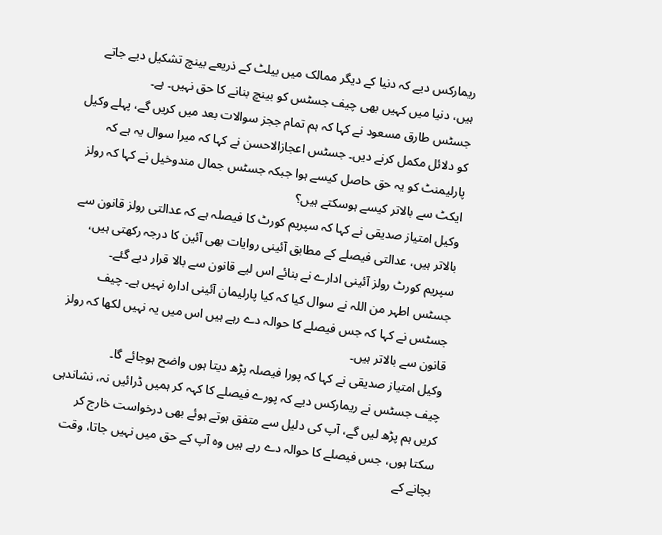ریمارکس دیے کہ دنیا کے دیگر ممالک میں بیلٹ کے ذریعے بینچ تشکیل دیے جاتے ہیں، دنیا میں کہیں بھی چیف جسٹس کو بینچ بنانے کا حق نہیں۔ ہے۔
جسٹس طارق مسعود نے کہا کہ ہم تمام ججز سوالات بعد میں کریں گے، پہلے وکیل کو دلائل مکمل کرنے دیں۔ جسٹس اعجازالاحسن نے کہا کہ میرا سوال یہ ہے کہ پارلیمنٹ کو یہ حق حاصل کیسے ہوا جبکہ جسٹس جمال مندوخیل نے کہا کہ رولز ایکٹ سے بالاتر کیسے ہوسکتے ہیں؟
وکیل امتیاز صدیقی نے کہا کہ سپریم کورٹ کا فیصلہ ہے کہ عدالتی رولز قانون سے بالاتر ہیں، عدالتی فیصلے کے مطابق آئینی روایات بھی آئین کا درجہ رکھتی ہیں، سپریم کورٹ رولز آئینی ادارے نے بنائے اس لیے قانون سے بالا قرار دیے گئے۔
جسٹس اطہر من اللہ نے سوال کیا کہ کیا پارلیمان آئینی ادارہ نہیں ہے۔ چیف جسٹس نے کہا کہ جس فیصلے کا حوالہ دے رہے ہیں اس میں یہ نہیں لکھا کہ رولز قانون سے بالاتر ہیں۔
وکیل امتیاز صدیقی نے کہا کہ پورا فیصلہ پڑھ دیتا ہوں واضح ہوجائے گا۔
چیف جسٹس نے ریمارکس دیے کہ پورے فیصلے کا کہہ کر ہمیں ڈرائیں نہ، نشاندہی کریں ہم پڑھ لیں گے، آپ کی دلیل سے متفق ہوتے ہوئے بھی درخواست خارج کر سکتا ہوں، جس فیصلے کا حوالہ دے رہے ہیں وہ آپ کے حق میں نہیں جاتا، وقت بچانے کے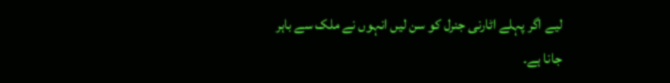لیے اگر پہلے اٹارنی جنرل کو سن لیں انہوں نے ملک سے باہر جانا ہے۔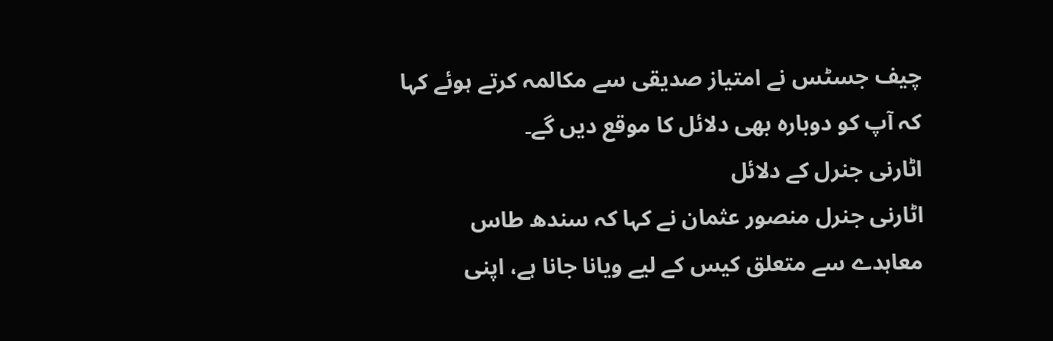چیف جسٹس نے امتیاز صدیقی سے مکالمہ کرتے ہوئے کہا کہ آپ کو دوبارہ بھی دلائل کا موقع دیں گے۔
اٹارنی جنرل کے دلائل
اٹارنی جنرل منصور عثمان نے کہا کہ سندھ طاس معاہدے سے متعلق کیس کے لیے ویانا جانا ہے، اپنی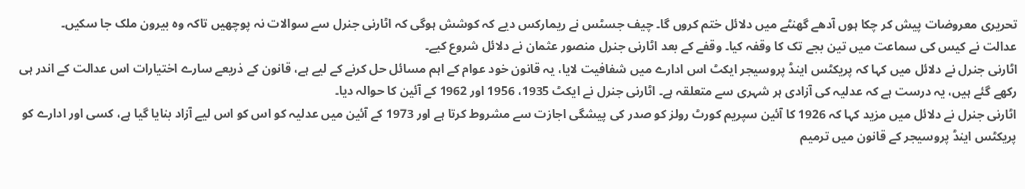تحریری معروضات پیش کر چکا ہوں آدھے گھنٹے میں دلائل ختم کروں گا۔ چیف جسٹس نے ریمارکس دیے کہ کوشش ہوگی کہ اٹارنی جنرل سے سوالات نہ پوچھیں تاکہ وہ بیرون ملک جا سکیں۔
عدالت نے کیس کی سماعت میں تین بجے تک کا وقفہ کیا۔ وقفے کے بعد اٹارنی جنرل منصور عثمان نے دلائل شروع کیے۔
اٹارنی جنرل نے دلائل میں کہا کہ پریکٹس اینڈ پروسیجر ایکٹ اس ادارے میں شفافیت لایا، یہ قانون خود عوام کے اہم مسائل حل کرنے کے لیے ہے، قانون کے ذریعے سارے اختیارات اس عدالت کے اندر ہی رکھے گئے ہیں، یہ درست ہے کہ عدلیہ کی آزادی ہر شہری سے متعلقہ ہے۔ اٹارنی جنرل نے ایکٹ 1935، 1956 اور 1962 کے آئین کا حوالہ دیا۔
اٹارنی جنرل نے دلائل میں مزید کہا کہ 1926 کا آئین سپریم کورٹ رولز کو صدر کی پیشگی اجازت سے مشروط کرتا ہے اور 1973 کے آئین میں عدلیہ کو اس کو اس لیے آزاد بنایا گیا ہے، کسی اور ادارے کو پریکٹس اینڈ پروسیجر کے قانون میں ترمیم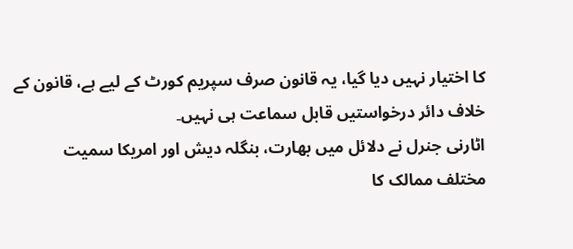کا اختیار نہیں دیا گیا، یہ قانون صرف سپریم کورٹ کے لیے ہے، قانون کے خلاف دائر درخواستیں قابل سماعت ہی نہیں۔
اٹارنی جنرل نے دلائل میں بھارت، بنگلہ دیش اور امریکا سمیت مختلف ممالک کا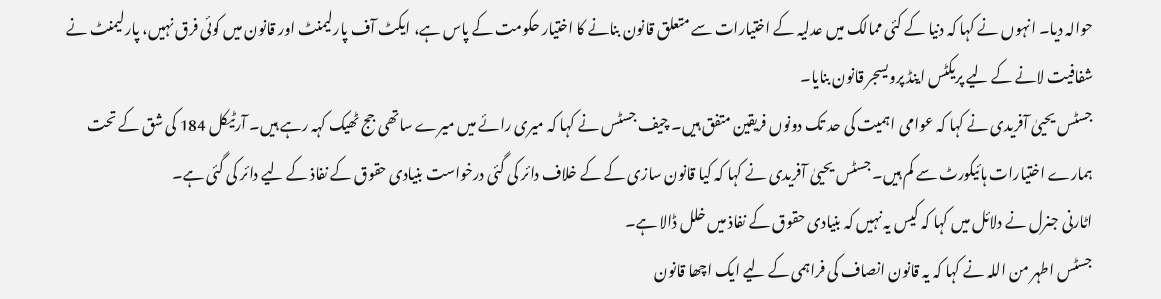حوالہ دیا۔ انہوں نے کہا کہ دنیا کے کئی ممالک میں عدلیہ کے اختیارات سے متعلق قانون بنانے کا اختیار حکومت کے پاس ہے، ایکٹ آف پارلیمنٹ اور قانون میں کوئی فرق نہیں، پارلیمنٹ نے شفافیت لانے کے لیے پریکٹس اینڈ پرویسجر قانون بنایا۔
جسٹس یحییٰ آفریدی نے کہا کہ عوامی اہمیت کی حد تک دونوں فریقین متفق ہیں۔ چیف جسٹس نے کہا کہ میری رائے میں میرے ساتھی جج ٹھیک کہہ رہے ہیں۔ آرٹیکل 184 کی شق کے تحت ہمارے اختیارات ہائیکورٹ سے کم ہیں۔ جسٹس یحییٰ آفریدی نے کہا کہ کیا قانون سازی کے کے خلاف دائر کی گئی درخواست بنیادی حقوق کے نفاذ کے لیے دائر کی گئی ہے۔
اٹارنی جنرل نے دلائل میں کہا کہ کیس یہ نہیں کہ بنیادی حقوق کے نفاذ میں خلل ڈالا ہے۔
جسٹس اطہر من اللہ نے کہا کہ یہ قانون انصاف کی فراہمی کے لیے ایک اچھا قانون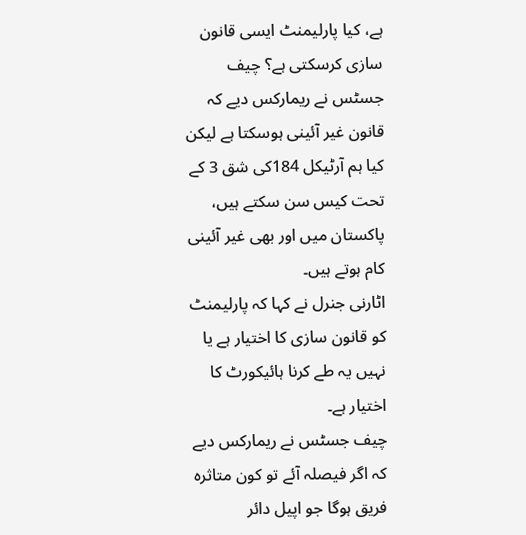ہے، کیا پارلیمنٹ ایسی قانون سازی کرسکتی ہے؟ چیف جسٹس نے ریمارکس دیے کہ قانون غیر آئینی ہوسکتا ہے لیکن کیا ہم آرٹیکل 184کی شق 3 کے تحت کیس سن سکتے ہیں، پاکستان میں اور بھی غیر آئینی کام ہوتے ہیں۔
اٹارنی جنرل نے کہا کہ پارلیمنٹ کو قانون سازی کا اختیار ہے یا نہیں یہ طے کرنا ہائیکورٹ کا اختیار ہے۔
چیف جسٹس نے ریمارکس دیے کہ اگر فیصلہ آئے تو کون متاثرہ فریق ہوگا جو اپیل دائر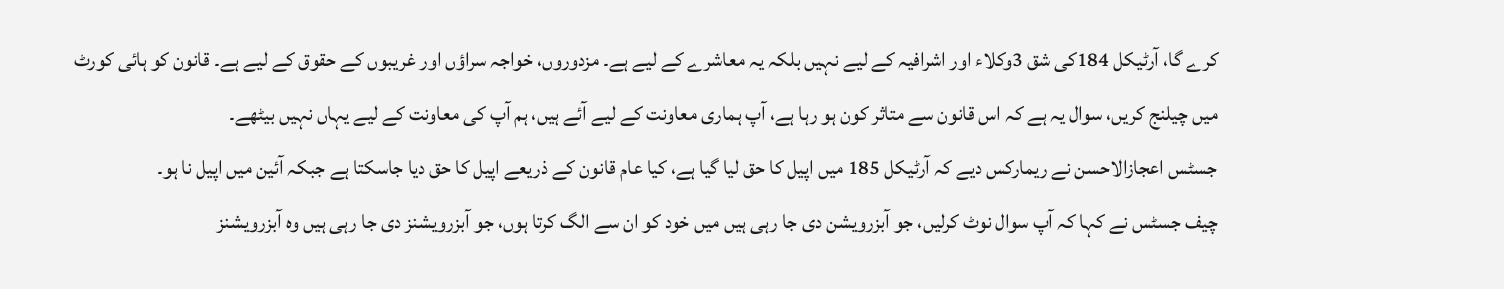کرے گا، آرٹیکل 184کی شق 3وکلاء اور اشرافیہ کے لیے نہیں بلکہ یہ معاشرے کے لیے ہے۔ مزدوروں، خواجہ سراؤں اور غریبوں کے حقوق کے لیے ہے۔ قانون کو ہائی کورٹ میں چیلنج کریں، سوال یہ ہے کہ اس قانون سے متاثر کون ہو رہا ہے، آپ ہماری معاونت کے لیے آئے ہیں، ہم آپ کی معاونت کے لیے یہاں نہیں بیٹھے۔
جسٹس اعجازالاحسن نے ریمارکس دیے کہ آرٹیکل 185 میں اپیل کا حق لیا گیا ہے، کیا عام قانون کے ذریعے اپیل کا حق دیا جاسکتا ہے جبکہ آئین میں اپیل نا ہو۔
چیف جسٹس نے کہا کہ آپ سوال نوٹ کرلیں، جو آبزرویشن دی جا رہی ہیں میں خود کو ان سے الگ کرتا ہوں، جو آبزرویشنز دی جا رہی ہیں وہ آبزرویشنز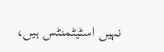نہیں اسٹیٹمنٹس ہیں،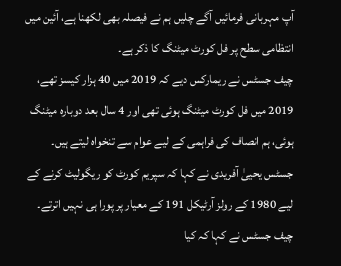آپ مہربانی فرمائیں آگے چلیں ہم نے فیصلہ بھی لکھنا ہے، آئین میں انتظامی سطح پر فل کورٹ میٹنگ کا ذکر ہے۔
چیف جسٹس نے ریمارکس دیے کہ 2019 میں 40 ہزار کیسز تھے، 2019 میں فل کورٹ میٹنگ ہوئی تھی اور 4 سال بعد دوبارہ میٹنگ ہوئی، ہم انصاف کی فراہمی کے لیے عوام سے تنخواہ لیتے ہیں۔
جسٹس یحییٰ آفریدی نے کہا کہ سپریم کورٹ کو ریگولیٹ کرنے کے لیے 1980 کے رولز آرٹیکل 191 کے معیار پر پورا ہی نہیں اترتے۔
چیف جسٹس نے کہا کہ کیا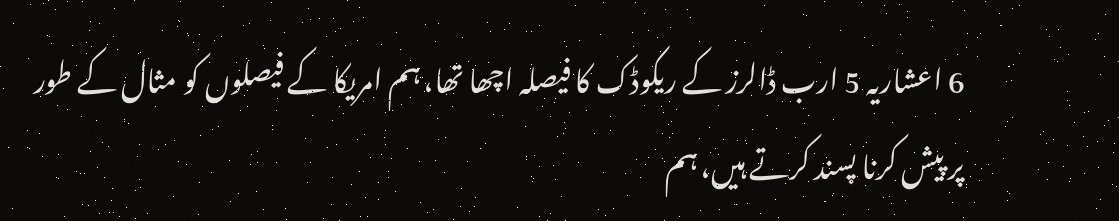6 اعشاریہ 5 ارب ڈالرز کے ریکوڈک کا فیصلہ اچھا تھا، ہم امریکا کے فیصلوں کو مثال کے طور پر پیش کرنا پسند کرتے ہیں، ہم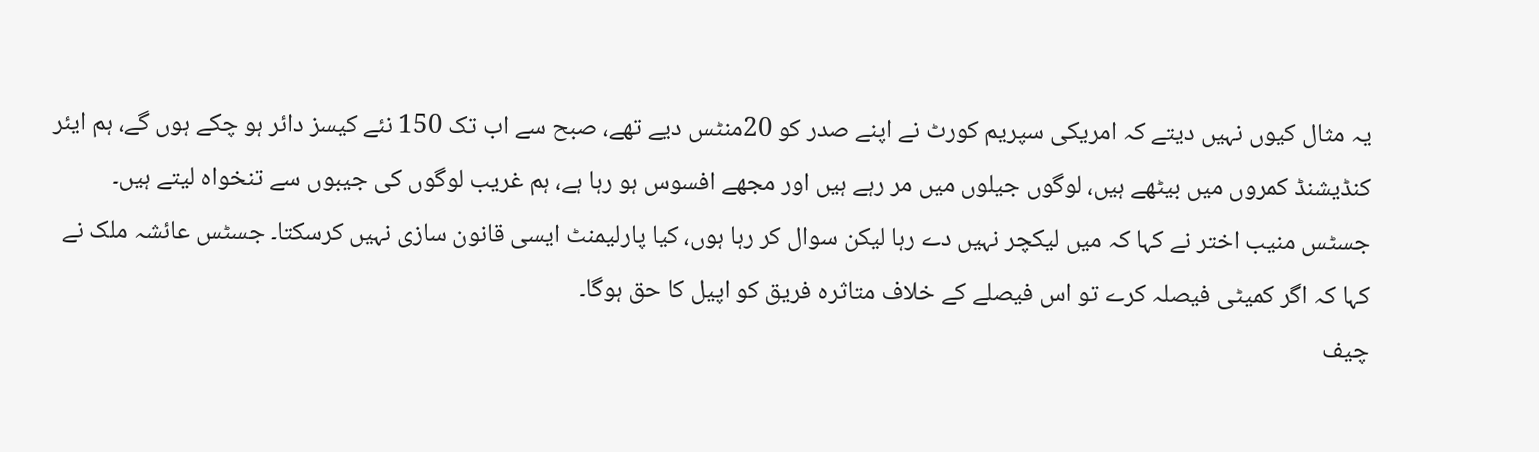یہ مثال کیوں نہیں دیتے کہ امریکی سپریم کورٹ نے اپنے صدر کو 20منٹس دیے تھے، صبح سے اب تک 150 نئے کیسز دائر ہو چکے ہوں گے، ہم ایئر کنڈیشنڈ کمروں میں بیٹھے ہیں، لوگوں جیلوں میں مر رہے ہیں اور مجھے افسوس ہو رہا ہے، ہم غریب لوگوں کی جیبوں سے تنخواہ لیتے ہیں۔
جسٹس منیب اختر نے کہا کہ میں لیکچر نہیں دے رہا لیکن سوال کر رہا ہوں، کیا پارلیمنٹ ایسی قانون سازی نہیں کرسکتا۔ جسٹس عائشہ ملک نے کہا کہ اگر کمیٹی فیصلہ کرے تو اس فیصلے کے خلاف متاثرہ فریق کو اپیل کا حق ہوگا۔
چیف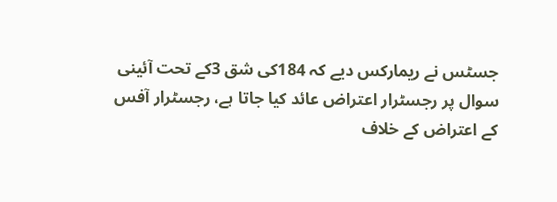جسٹس نے ریمارکس دیے کہ 184کی شق 3کے تحت آئینی سوال پر رجسٹرار اعتراض عائد کیا جاتا ہے، رجسٹرار آفس کے اعتراض کے خلاف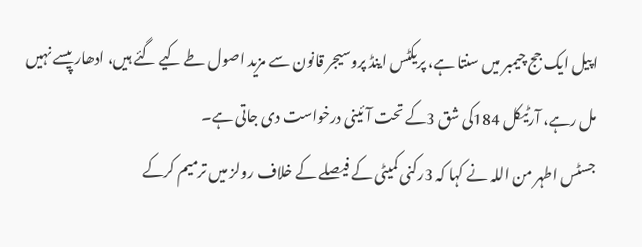اپیل ایک جج چیمبر میں سنتا ہے، پریکٹس اینڈ پروسیجر قانون سے مزید اصول طے کیے گئے ہیں، ادھار پیسے نہیں مل رہے، آرٹیکل 184کی شق 3کے تحت آئینی درخواست دی جاتی ہے۔
جسٹس اطہر من اللہ نے کہا کہ 3رکنی کمیٹی کے فیصلے کے خلاف رولز میں ترمیم کرکے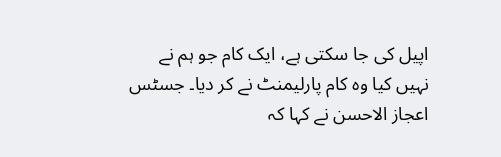اپیل کی جا سکتی ہے، ایک کام جو ہم نے نہیں کیا وہ کام پارلیمنٹ نے کر دیا۔ جسٹس اعجاز الاحسن نے کہا کہ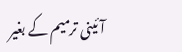آئینی ترمیم کے بغیر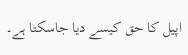اپیل کا حق کیسے دیا جاسکتا ہے۔